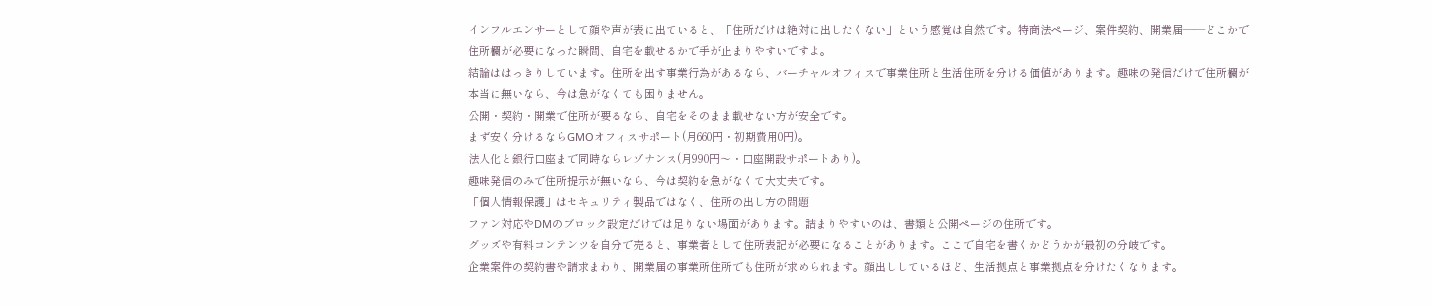インフルエンサーとして顔や声が表に出ていると、「住所だけは絶対に出したくない」という感覚は自然です。特商法ページ、案件契約、開業届——どこかで住所欄が必要になった瞬間、自宅を載せるかで手が止まりやすいですよ。
結論ははっきりしています。住所を出す事業行為があるなら、バーチャルオフィスで事業住所と生活住所を分ける価値があります。趣味の発信だけで住所欄が本当に無いなら、今は急がなくても困りません。
公開・契約・開業で住所が要るなら、自宅をそのまま載せない方が安全です。
まず安く分けるならGMOオフィスサポート(月660円・初期費用0円)。
法人化と銀行口座まで同時ならレゾナンス(月990円〜・口座開設サポートあり)。
趣味発信のみで住所提示が無いなら、今は契約を急がなくて大丈夫です。
「個人情報保護」はセキュリティ製品ではなく、住所の出し方の問題
ファン対応やDMのブロック設定だけでは足りない場面があります。詰まりやすいのは、書類と公開ページの住所です。
グッズや有料コンテンツを自分で売ると、事業者として住所表記が必要になることがあります。ここで自宅を書くかどうかが最初の分岐です。
企業案件の契約書や請求まわり、開業届の事業所住所でも住所が求められます。顔出ししているほど、生活拠点と事業拠点を分けたくなります。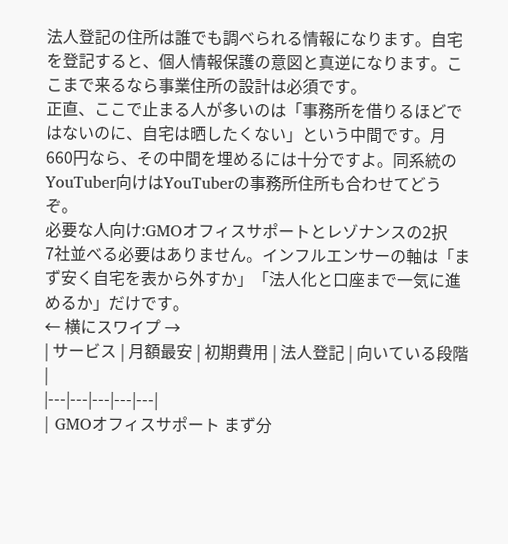法人登記の住所は誰でも調べられる情報になります。自宅を登記すると、個人情報保護の意図と真逆になります。ここまで来るなら事業住所の設計は必須です。
正直、ここで止まる人が多いのは「事務所を借りるほどではないのに、自宅は晒したくない」という中間です。月660円なら、その中間を埋めるには十分ですよ。同系統のYouTuber向けはYouTuberの事務所住所も合わせてどうぞ。
必要な人向け:GMOオフィスサポートとレゾナンスの2択
7社並べる必要はありません。インフルエンサーの軸は「まず安く自宅を表から外すか」「法人化と口座まで一気に進めるか」だけです。
← 横にスワイプ →
| サービス | 月額最安 | 初期費用 | 法人登記 | 向いている段階 |
|---|---|---|---|---|
| GMOオフィスサポート まず分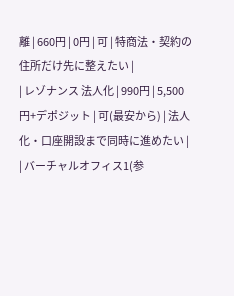離 | 660円 | 0円 | 可 | 特商法・契約の住所だけ先に整えたい |
| レゾナンス 法人化 | 990円 | 5,500円+デポジット | 可(最安から) | 法人化・口座開設まで同時に進めたい |
| バーチャルオフィス1(参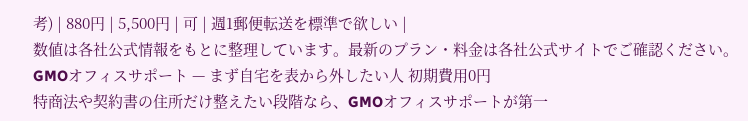考) | 880円 | 5,500円 | 可 | 週1郵便転送を標準で欲しい |
数値は各社公式情報をもとに整理しています。最新のプラン・料金は各社公式サイトでご確認ください。
GMOオフィスサポート — まず自宅を表から外したい人 初期費用0円
特商法や契約書の住所だけ整えたい段階なら、GMOオフィスサポートが第一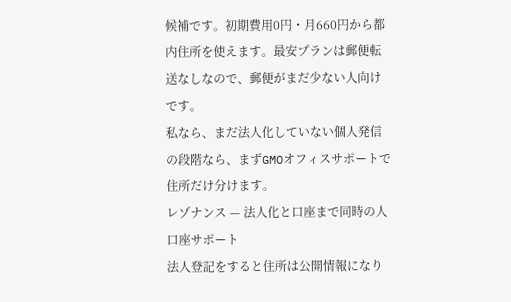候補です。初期費用0円・月660円から都内住所を使えます。最安プランは郵便転送なしなので、郵便がまだ少ない人向けです。
私なら、まだ法人化していない個人発信の段階なら、まずGMOオフィスサポートで住所だけ分けます。
レゾナンス — 法人化と口座まで同時の人 口座サポート
法人登記をすると住所は公開情報になり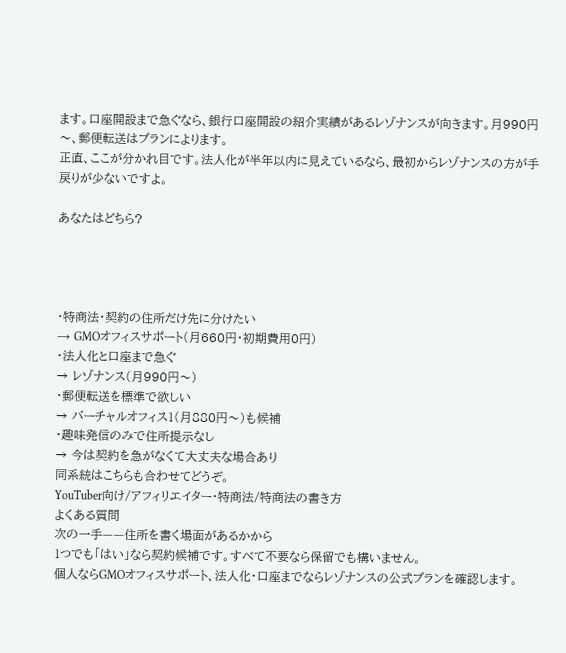ます。口座開設まで急ぐなら、銀行口座開設の紹介実績があるレゾナンスが向きます。月990円〜、郵便転送はプランによります。
正直、ここが分かれ目です。法人化が半年以内に見えているなら、最初からレゾナンスの方が手戻りが少ないですよ。

あなたはどちら?




・特商法・契約の住所だけ先に分けたい
→ GMOオフィスサポート(月660円・初期費用0円)
・法人化と口座まで急ぐ
→ レゾナンス(月990円〜)
・郵便転送を標準で欲しい
→ バーチャルオフィス1(月880円〜)も候補
・趣味発信のみで住所提示なし
→ 今は契約を急がなくて大丈夫な場合あり
同系統はこちらも合わせてどうぞ。
YouTuber向け/アフィリエイター・特商法/特商法の書き方
よくある質問
次の一手——住所を書く場面があるかから
1つでも「はい」なら契約候補です。すべて不要なら保留でも構いません。
個人ならGMOオフィスサポート、法人化・口座までならレゾナンスの公式プランを確認します。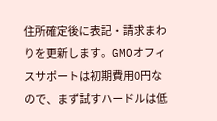住所確定後に表記・請求まわりを更新します。GMOオフィスサポートは初期費用0円なので、まず試すハードルは低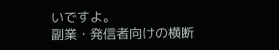いですよ。
副業・発信者向けの横断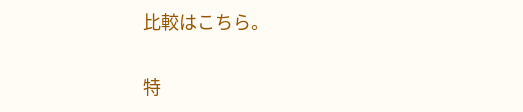比較はこちら。


特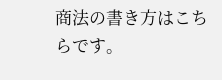商法の書き方はこちらです。